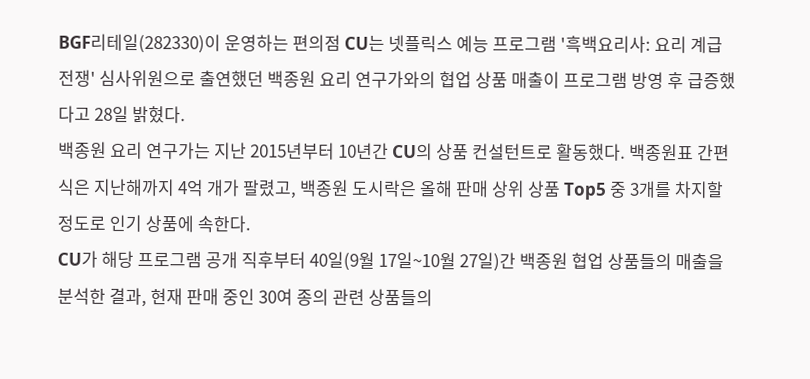BGF리테일(282330)이 운영하는 편의점 CU는 넷플릭스 예능 프로그램 '흑백요리사: 요리 계급 전쟁' 심사위원으로 출연했던 백종원 요리 연구가와의 협업 상품 매출이 프로그램 방영 후 급증했다고 28일 밝혔다.
백종원 요리 연구가는 지난 2015년부터 10년간 CU의 상품 컨설턴트로 활동했다. 백종원표 간편식은 지난해까지 4억 개가 팔렸고, 백종원 도시락은 올해 판매 상위 상품 Top5 중 3개를 차지할 정도로 인기 상품에 속한다.
CU가 해당 프로그램 공개 직후부터 40일(9월 17일~10월 27일)간 백종원 협업 상품들의 매출을 분석한 결과, 현재 판매 중인 30여 종의 관련 상품들의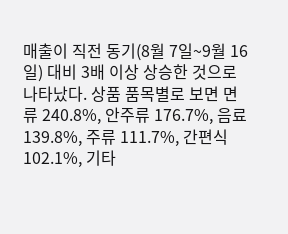매출이 직전 동기(8월 7일~9월 16일) 대비 3배 이상 상승한 것으로 나타났다. 상품 품목별로 보면 면류 240.8%, 안주류 176.7%, 음료 139.8%, 주류 111.7%, 간편식 102.1%, 기타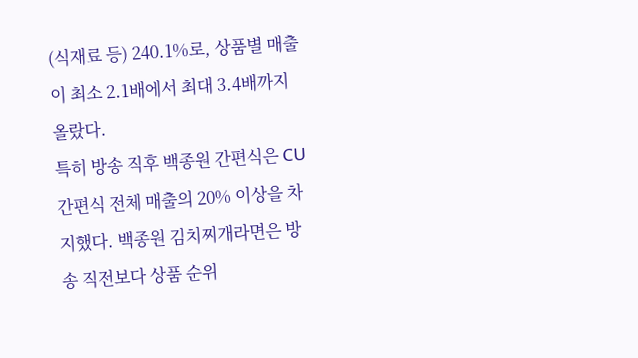(식재료 등) 240.1%로, 상품별 매출이 최소 2.1배에서 최대 3.4배까지 올랐다.
특히 방송 직후 백종원 간편식은 CU 간편식 전체 매출의 20% 이상을 차지했다. 백종원 김치찌개라면은 방송 직전보다 상품 순위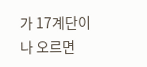가 17계단이나 오르면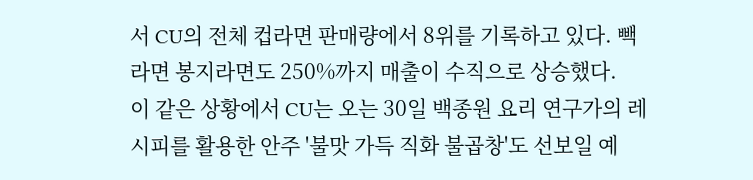서 CU의 전체 컵라면 판매량에서 8위를 기록하고 있다. 빽라면 봉지라면도 250%까지 매출이 수직으로 상승했다.
이 같은 상황에서 CU는 오는 30일 백종원 요리 연구가의 레시피를 활용한 안주 '불맛 가득 직화 불곱창'도 선보일 예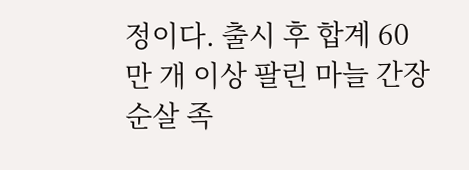정이다. 출시 후 합계 60만 개 이상 팔린 마늘 간장 순살 족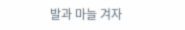발과 마늘 겨자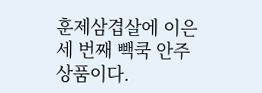훈제삼겹살에 이은 세 번째 빽쿡 안주 상품이다.